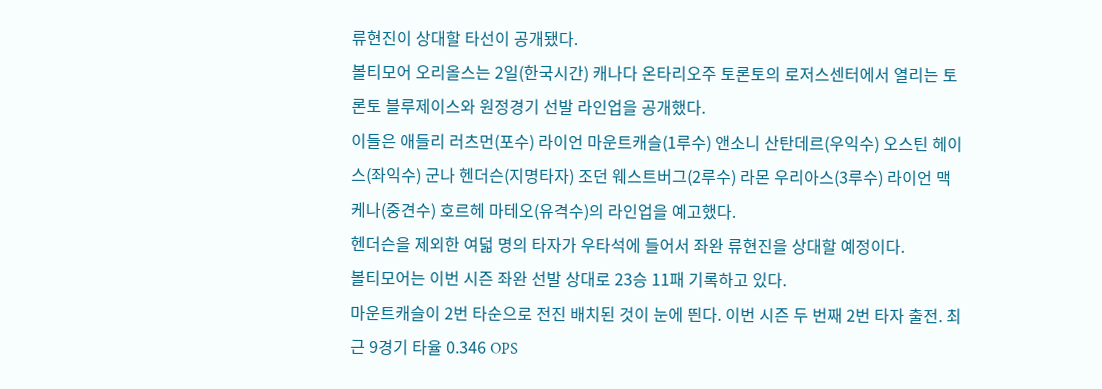류현진이 상대할 타선이 공개됐다.
볼티모어 오리올스는 2일(한국시간) 캐나다 온타리오주 토론토의 로저스센터에서 열리는 토론토 블루제이스와 원정경기 선발 라인업을 공개했다.
이들은 애들리 러츠먼(포수) 라이언 마운트캐슬(1루수) 앤소니 산탄데르(우익수) 오스틴 헤이스(좌익수) 군나 헨더슨(지명타자) 조던 웨스트버그(2루수) 라몬 우리아스(3루수) 라이언 맥케나(중견수) 호르헤 마테오(유격수)의 라인업을 예고했다.
헨더슨을 제외한 여덟 명의 타자가 우타석에 들어서 좌완 류현진을 상대할 예정이다.
볼티모어는 이번 시즌 좌완 선발 상대로 23승 11패 기록하고 있다.
마운트캐슬이 2번 타순으로 전진 배치된 것이 눈에 띈다. 이번 시즌 두 번째 2번 타자 출전. 최근 9경기 타율 0.346 OPS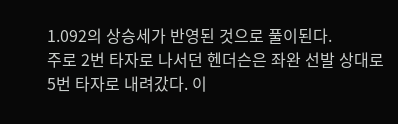1.092의 상승세가 반영된 것으로 풀이된다.
주로 2번 타자로 나서던 헨더슨은 좌완 선발 상대로 5번 타자로 내려갔다. 이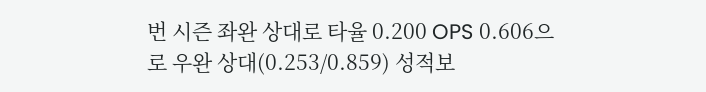번 시즌 좌완 상대로 타율 0.200 OPS 0.606으로 우완 상대(0.253/0.859) 성적보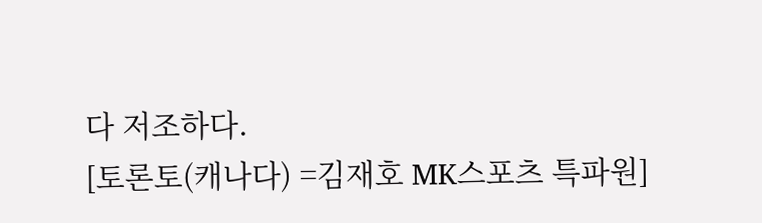다 저조하다.
[토론토(캐나다) =김재호 MK스포츠 특파원]